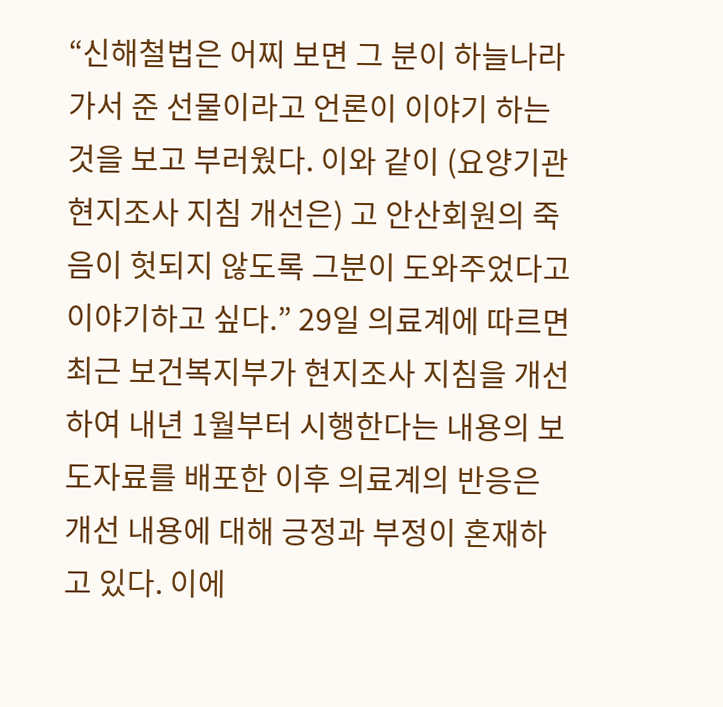“신해철법은 어찌 보면 그 분이 하늘나라 가서 준 선물이라고 언론이 이야기 하는 것을 보고 부러웠다. 이와 같이 (요양기관 현지조사 지침 개선은) 고 안산회원의 죽음이 헛되지 않도록 그분이 도와주었다고 이야기하고 싶다.” 29일 의료계에 따르면 최근 보건복지부가 현지조사 지침을 개선하여 내년 1월부터 시행한다는 내용의 보도자료를 배포한 이후 의료계의 반응은 개선 내용에 대해 긍정과 부정이 혼재하고 있다. 이에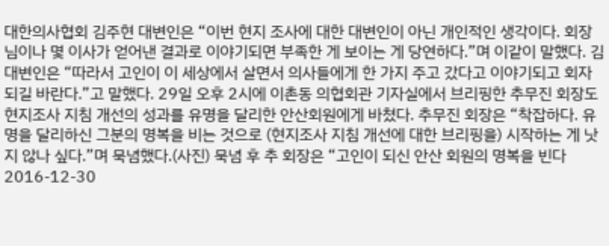대한의사협회 김주현 대변인은 “이번 현지 조사에 대한 대변인이 아닌 개인적인 생각이다. 회장님이나 몇 이사가 얻어낸 결과로 이야기되면 부족한 게 보이는 게 당연하다.”며 이같이 말했다. 김 대변인은 “따라서 고인이 이 세상에서 살면서 의사들에게 한 가지 주고 갔다고 이야기되고 회자되길 바란다.”고 말했다. 29일 오후 2시에 이촌동 의협회관 기자실에서 브리핑한 추무진 회장도 현지조사 지침 개선의 성과를 유명을 달리한 안산회원에게 바쳤다. 추무진 회장은 “착잡하다. 유명을 달리하신 그분의 명복을 비는 것으로 (현지조사 지침 개선에 대한 브리핑을) 시작하는 게 낫지 않나 싶다.”며 묵념했다.(사진) 묵념 후 추 회장은 “고인이 되신 안산 회원의 명복을 빈다
2016-12-30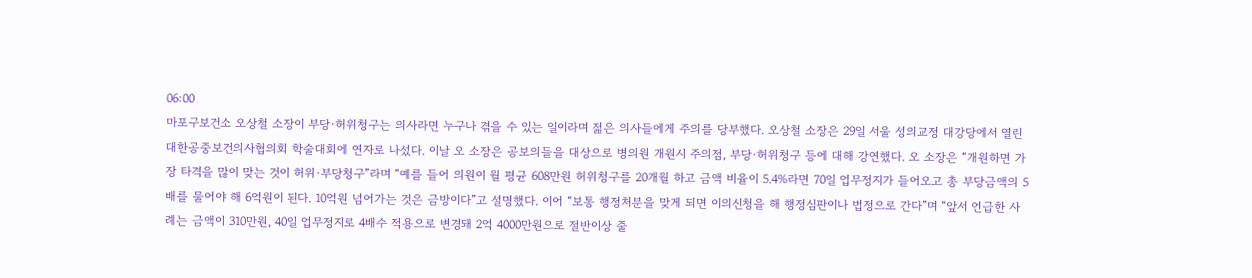06:00
마포구보건소 오상철 소장이 부당·허위청구는 의사라면 누구나 겪을 수 있는 일이라며 젊은 의사들에게 주의를 당부했다. 오상철 소장은 29일 서울 성의교정 대강당에서 열린 대한공중보건의사협의회 학술대회에 연자로 나섰다. 이날 오 소장은 공보의들을 대상으로 병의원 개원시 주의점, 부당·허위청구 등에 대해 강연했다. 오 소장은 “개원하면 가장 타격을 많이 맞는 것이 허위·부당청구”라며 “예를 들어 의원이 월 평균 608만원 허위청구를 20개월 하고 금액 비율이 5.4%라면 70일 업무정지가 들어오고 총 부당금액의 5배를 물어야 해 6억원이 된다. 10억원 넘어가는 것은 금방이다”고 설명했다. 이어 “보통 행정처분을 맞게 되면 이의신청을 해 행정심판이나 법정으로 간다”며 “앞서 언급한 사례는 금액이 310만원, 40일 업무정지로 4배수 적용으로 변경돼 2억 4000만원으로 절반이상 줄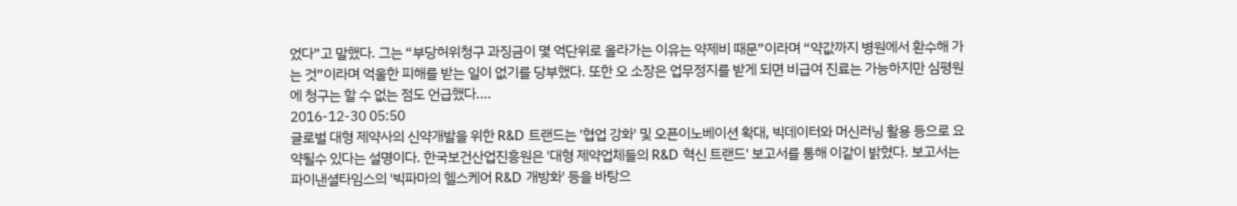었다”고 말했다. 그는 “부당허위청구 과징금이 몇 억단위로 올라가는 이유는 약제비 때문”이라며 “약값까지 병원에서 환수해 가는 것”이라며 억울한 피해를 받는 일이 없기를 당부했다. 또한 오 소장은 업무정지를 받게 되면 비급여 진료는 가능하지만 심평원에 청구는 할 수 없는 점도 언급했다.…
2016-12-30 05:50
글로벌 대형 제약사의 신약개발을 위한 R&D 트랜드는 '협업 강화' 및 오픈이노베이션 확대, 빅데이터와 머신러닝 활용 등으로 요약될수 있다는 설명이다. 한국보건산업진흥원은 '대형 제약업체들의 R&D 혁신 트랜드' 보고서를 통해 이같이 밝혔다. 보고서는 파이낸셜타임스의 '빅파마의 헬스케어 R&D 개방화' 등을 바탕으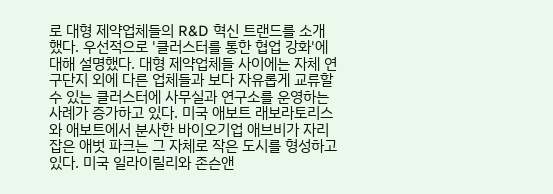로 대형 제약업체들의 R&D 혁신 트랜드를 소개했다. 우선적으로 '클러스터를 통한 협업 강화'에 대해 설명했다. 대형 제약업체들 사이에는 자체 연구단지 외에 다른 업체들과 보다 자유롭게 교류할 수 있는 클러스터에 사무실과 연구소를 운영하는 사례가 증가하고 있다. 미국 애보트 래보라토리스와 애보트에서 분사한 바이오기업 애브비가 자리잡은 애벗 파크는 그 자체로 작은 도시를 형성하고 있다. 미국 일라이릴리와 존슨앤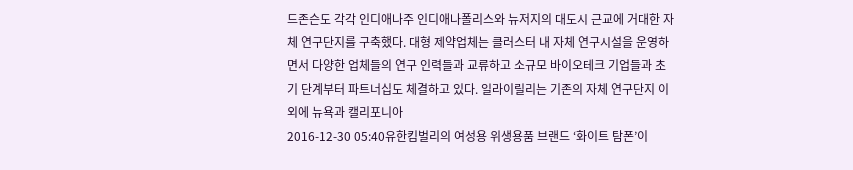드존슨도 각각 인디애나주 인디애나폴리스와 뉴저지의 대도시 근교에 거대한 자체 연구단지를 구축했다. 대형 제약업체는 클러스터 내 자체 연구시설을 운영하면서 다양한 업체들의 연구 인력들과 교류하고 소규모 바이오테크 기업들과 초기 단계부터 파트너십도 체결하고 있다. 일라이릴리는 기존의 자체 연구단지 이외에 뉴욕과 캘리포니아
2016-12-30 05:40유한킴벌리의 여성용 위생용품 브랜드 ‘화이트 탐폰’이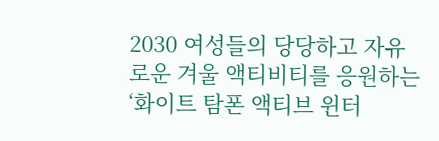2030 여성들의 당당하고 자유로운 겨울 액티비티를 응원하는 ‘화이트 탐폰 액티브 윈터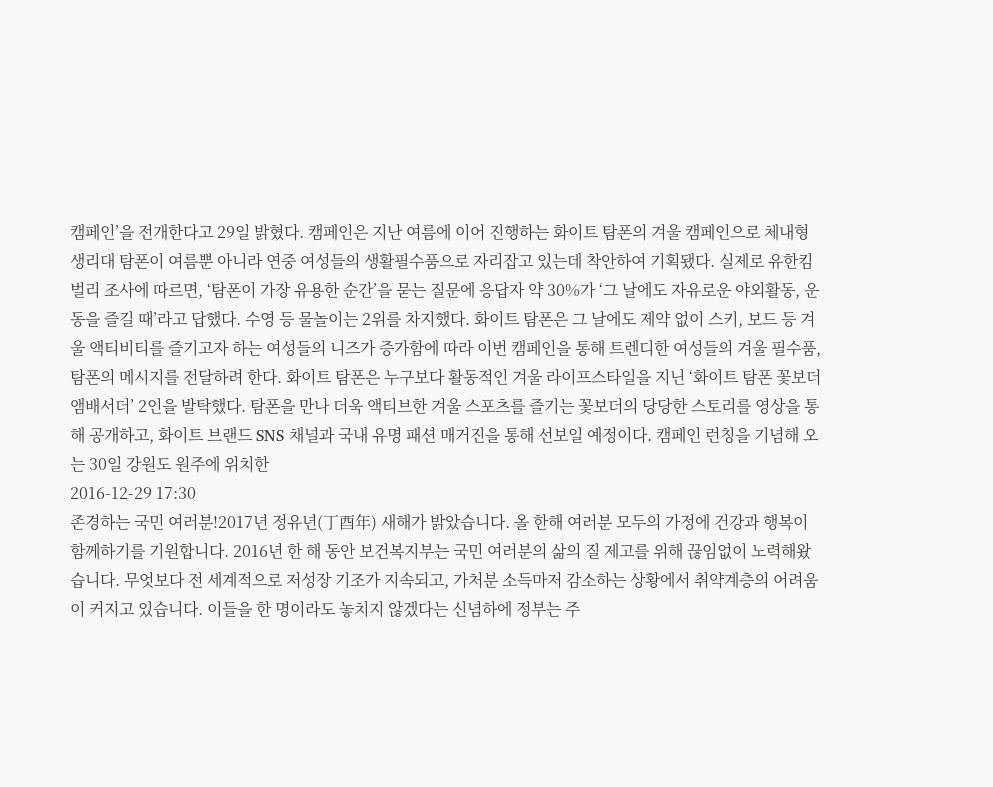캠페인’을 전개한다고 29일 밝혔다. 캠페인은 지난 여름에 이어 진행하는 화이트 탐폰의 겨울 캠페인으로 체내형 생리대 탐폰이 여름뿐 아니라 연중 여성들의 생활필수품으로 자리잡고 있는데 착안하여 기획됐다. 실제로 유한킴벌리 조사에 따르면, ‘탐폰이 가장 유용한 순간’을 묻는 질문에 응답자 약 30%가 ‘그 날에도 자유로운 야외활동, 운동을 즐길 때’라고 답했다. 수영 등 물놀이는 2위를 차지했다. 화이트 탐폰은 그 날에도 제약 없이 스키, 보드 등 겨울 액티비티를 즐기고자 하는 여성들의 니즈가 증가함에 따라 이번 캠페인을 통해 트렌디한 여성들의 겨울 필수품, 탐폰의 메시지를 전달하려 한다. 화이트 탐폰은 누구보다 활동적인 겨울 라이프스타일을 지닌 ‘화이트 탐폰 꽃보더 앰배서더’ 2인을 발탁했다. 탐폰을 만나 더욱 액티브한 겨울 스포츠를 즐기는 꽃보더의 당당한 스토리를 영상을 통해 공개하고, 화이트 브랜드 SNS 채널과 국내 유명 패션 매거진을 통해 선보일 예정이다. 캠페인 런칭을 기념해 오는 30일 강원도 원주에 위치한
2016-12-29 17:30
존경하는 국민 여러분!2017년 정유년(丁酉年) 새해가 밝았습니다. 올 한해 여러분 모두의 가정에 건강과 행복이 함께하기를 기원합니다. 2016년 한 해 동안 보건복지부는 국민 여러분의 삶의 질 제고를 위해 끊임없이 노력해왔습니다. 무엇보다 전 세계적으로 저성장 기조가 지속되고, 가처분 소득마저 감소하는 상황에서 취약계층의 어려움이 커지고 있습니다. 이들을 한 명이라도 놓치지 않겠다는 신념하에 정부는 주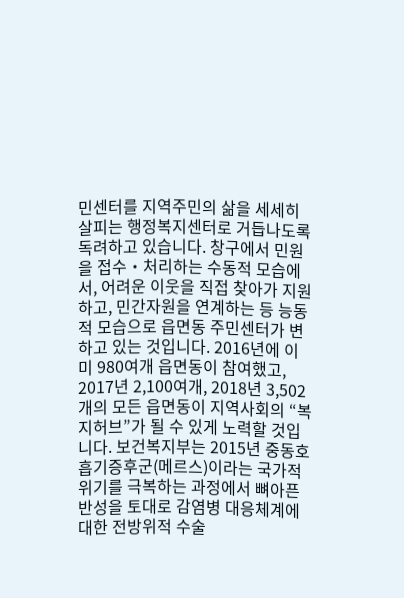민센터를 지역주민의 삶을 세세히 살피는 행정복지센터로 거듭나도록 독려하고 있습니다. 창구에서 민원을 접수‧처리하는 수동적 모습에서, 어려운 이웃을 직접 찾아가 지원하고, 민간자원을 연계하는 등 능동적 모습으로 읍면동 주민센터가 변하고 있는 것입니다. 2016년에 이미 980여개 읍면동이 참여했고, 2017년 2,100여개, 2018년 3,502개의 모든 읍면동이 지역사회의 “복지허브”가 될 수 있게 노력할 것입니다. 보건복지부는 2015년 중동호흡기증후군(메르스)이라는 국가적 위기를 극복하는 과정에서 뼈아픈 반성을 토대로 감염병 대응체계에 대한 전방위적 수술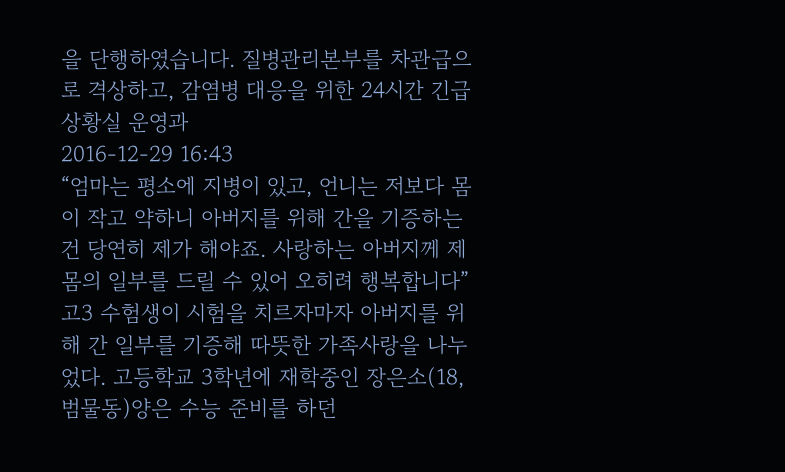을 단행하였습니다. 질병관리본부를 차관급으로 격상하고, 감염병 대응을 위한 24시간 긴급 상황실 운영과
2016-12-29 16:43
“엄마는 평소에 지병이 있고, 언니는 저보다 몸이 작고 약하니 아버지를 위해 간을 기증하는 건 당연히 제가 해야죠. 사랑하는 아버지께 제 몸의 일부를 드릴 수 있어 오히려 행복합니다” 고3 수험생이 시험을 치르자마자 아버지를 위해 간 일부를 기증해 따뜻한 가족사랑을 나누었다. 고등학교 3학년에 재학중인 장은소(18, 범물동)양은 수능 준비를 하던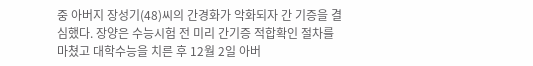중 아버지 장성기(48)씨의 간경화가 악화되자 간 기증을 결심했다. 장양은 수능시험 전 미리 간기증 적합확인 절차를 마쳤고 대학수능을 치른 후 12월 2일 아버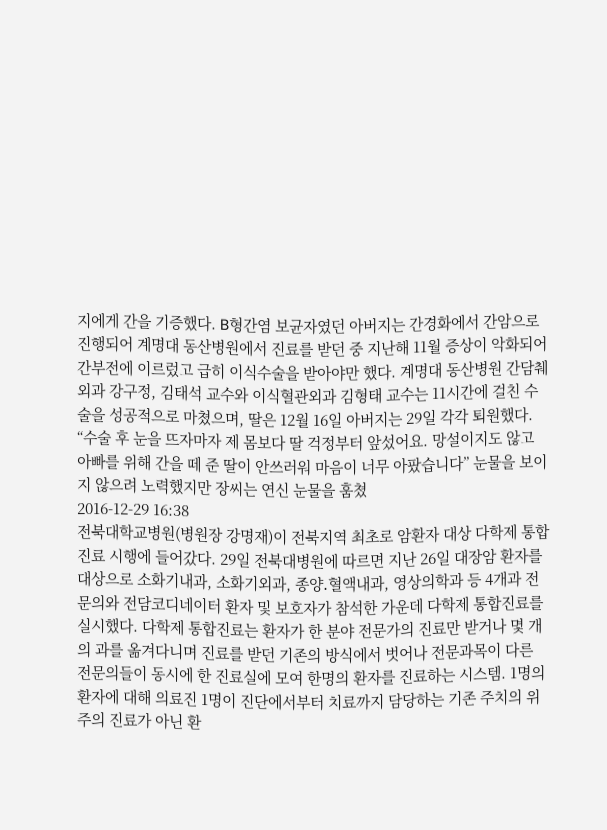지에게 간을 기증했다. B형간염 보균자였던 아버지는 간경화에서 간암으로 진행되어 계명대 동산병원에서 진료를 받던 중 지난해 11월 증상이 악화되어 간부전에 이르렀고 급히 이식수술을 받아야만 했다. 계명대 동산병원 간담췌외과 강구정, 김태석 교수와 이식혈관외과 김형태 교수는 11시간에 걸친 수술을 성공적으로 마쳤으며, 딸은 12월 16일 아버지는 29일 각각 퇴원했다. “수술 후 눈을 뜨자마자 제 몸보다 딸 걱정부터 앞섰어요. 망설이지도 않고 아빠를 위해 간을 떼 준 딸이 안쓰러워 마음이 너무 아팠습니다” 눈물을 보이지 않으려 노력했지만 장씨는 연신 눈물을 훔쳤
2016-12-29 16:38
전북대학교병원(병원장 강명재)이 전북지역 최초로 암환자 대상 다학제 통합진료 시행에 들어갔다. 29일 전북대병원에 따르면 지난 26일 대장암 환자를 대상으로 소화기내과, 소화기외과, 종양․혈액내과, 영상의학과 등 4개과 전문의와 전담코디네이터 환자 및 보호자가 참석한 가운데 다학제 통합진료를 실시했다. 다학제 통합진료는 환자가 한 분야 전문가의 진료만 받거나 몇 개의 과를 옮겨다니며 진료를 받던 기존의 방식에서 벗어나 전문과목이 다른 전문의들이 동시에 한 진료실에 모여 한명의 환자를 진료하는 시스템. 1명의 환자에 대해 의료진 1명이 진단에서부터 치료까지 담당하는 기존 주치의 위주의 진료가 아닌 환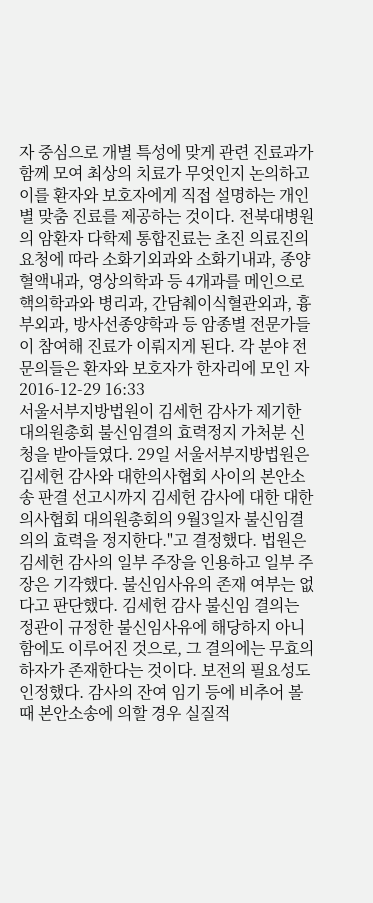자 중심으로 개별 특성에 맞게 관련 진료과가 함께 모여 최상의 치료가 무엇인지 논의하고 이를 환자와 보호자에게 직접 설명하는 개인별 맞춤 진료를 제공하는 것이다. 전북대병원의 암환자 다학제 통합진료는 초진 의료진의 요청에 따라 소화기외과와 소화기내과, 종양혈액내과, 영상의학과 등 4개과를 메인으로 핵의학과와 병리과, 간담췌이식혈관외과, 흉부외과, 방사선종양학과 등 암종별 전문가들이 참여해 진료가 이뤄지게 된다. 각 분야 전문의들은 환자와 보호자가 한자리에 모인 자
2016-12-29 16:33
서울서부지방법원이 김세헌 감사가 제기한 대의원총회 불신임결의 효력정지 가처분 신청을 받아들였다. 29일 서울서부지방법원은 김세헌 감사와 대한의사협회 사이의 본안소송 판결 선고시까지 김세헌 감사에 대한 대한의사협회 대의원총회의 9월3일자 불신임결의의 효력을 정지한다."고 결정했다. 법원은 김세헌 감사의 일부 주장을 인용하고 일부 주장은 기각했다. 불신임사유의 존재 여부는 없다고 판단했다. 김세헌 감사 불신임 결의는 정관이 규정한 불신임사유에 해당하지 아니함에도 이루어진 것으로, 그 결의에는 무효의 하자가 존재한다는 것이다. 보전의 필요성도 인정했다. 감사의 잔여 임기 등에 비추어 볼 때 본안소송에 의할 경우 실질적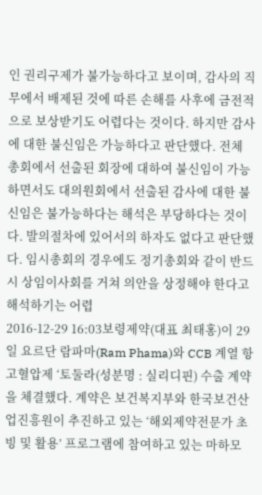인 권리구제가 불가능하다고 보이며, 감사의 직무에서 배제된 것에 따른 손해를 사후에 금전적으로 보상받기도 어렵다는 것이다. 하지만 감사에 대한 불신임은 가능하다고 판단했다. 전체 총회에서 선출된 회장에 대하여 불신임이 가능하면서도 대의원회에서 선출된 감사에 대한 불신임은 불가능하다는 해석은 부당하다는 것이다. 발의절차에 있어서의 하자도 없다고 판단했다. 임시총회의 경우에도 정기총회와 같이 반드시 상임이사회를 거쳐 의안을 상정해야 한다고 해석하기는 어렵
2016-12-29 16:03보령제약(대표 최태홍)이 29일 요르단 람파마(Ram Phama)와 CCB 계열 항고혈압제 ‘토둘라(성분명 : 실리디핀) 수출 계약을 체결했다. 계약은 보건복지부와 한국보건산업진흥원이 추진하고 있는 ‘해외제약전문가 초빙 및 활용’ 프로그램에 참여하고 있는 마하모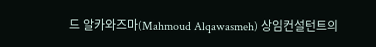드 알카와즈마(Mahmoud Alqawasmeh) 상임컨설턴트의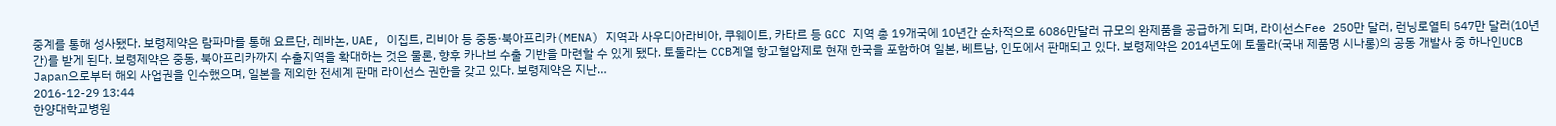중계를 통해 성사됐다. 보령제약은 람파마를 통해 요르단, 레바논, UAE, 이집트, 리비아 등 중동·북아프리카(MENA) 지역과 사우디아라비아, 쿠웨이트, 카타르 등 GCC 지역 총 19개국에 10년간 순차적으로 6086만달러 규모의 완제품을 공급하게 되며, 라이선스Fee 250만 달러, 런닝로열티 547만 달러(10년간)를 받게 된다. 보령제약은 중동, 북아프리카까지 수출지역을 확대하는 것은 물론, 향후 카나브 수출 기반을 마련할 수 있게 됐다. 토둘라는 CCB계열 항고혈압제로 현재 한국을 포함하여 일본, 베트남, 인도에서 판매되고 있다. 보령제약은 2014년도에 토둘라(국내 제품명 시나롱)의 공동 개발사 중 하나인UCB Japan으로부터 해외 사업권을 인수했으며, 일본을 제외한 전세계 판매 라이선스 권한을 갖고 있다. 보령제약은 지난…
2016-12-29 13:44
한양대학교병원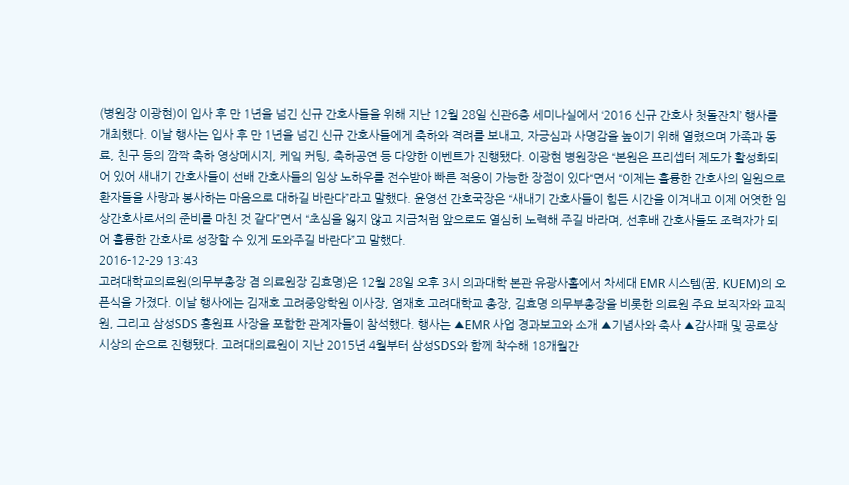(병원장 이광현)이 입사 후 만 1년을 넘긴 신규 간호사들을 위해 지난 12월 28일 신관6층 세미나실에서 ‘2016 신규 간호사 첫돌잔치’ 행사를 개최했다. 이날 행사는 입사 후 만 1년을 넘긴 신규 간호사들에게 축하와 격려를 보내고, 자긍심과 사명감을 높이기 위해 열렸으며 가족과 동료, 친구 등의 깜짝 축하 영상메시지, 케잌 커팅, 축하공연 등 다양한 이벤트가 진행됐다. 이광현 병원장은 “본원은 프리셉터 제도가 활성화되어 있어 새내기 간호사들이 선배 간호사들의 임상 노하우를 전수받아 빠른 적응이 가능한 장점이 있다“면서 “이제는 훌륭한 간호사의 일원으로 환자들을 사랑과 봉사하는 마음으로 대하길 바란다”라고 말했다. 윤영선 간호국장은 “새내기 간호사들이 힘든 시간을 이겨내고 이제 어엿한 임상간호사로서의 준비를 마친 것 같다”면서 “초심을 잃지 않고 지금처럼 앞으로도 열심히 노력해 주길 바라며, 선후배 간호사들도 조력자가 되어 훌륭한 간호사로 성장할 수 있게 도와주길 바란다”고 말했다.
2016-12-29 13:43
고려대학교의료원(의무부총장 겸 의료원장 김효명)은 12월 28일 오후 3시 의과대학 본관 유광사홀에서 차세대 EMR 시스템(꿈, KUEM)의 오픈식을 가졌다. 이날 행사에는 김재호 고려중앙학원 이사장, 염재호 고려대학교 총장, 김효명 의무부총장을 비롯한 의료원 주요 보직자와 교직원, 그리고 삼성SDS 홍원표 사장을 포함한 관계자들이 참석했다. 행사는 ▲EMR 사업 경과보고와 소개 ▲기념사와 축사 ▲감사패 및 공로상 시상의 순으로 진행됐다. 고려대의료원이 지난 2015년 4월부터 삼성SDS와 함께 착수해 18개월간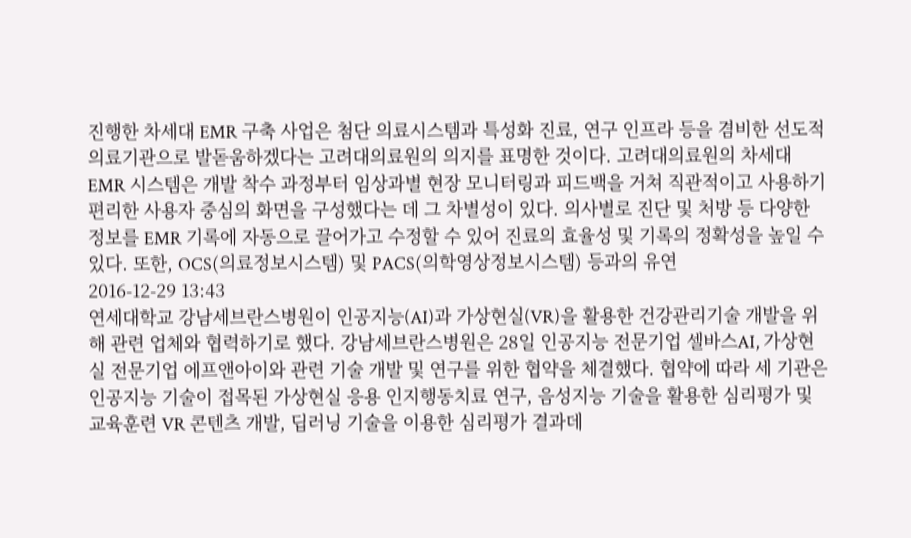진행한 차세대 EMR 구축 사업은 첨단 의료시스템과 특성화 진료, 연구 인프라 등을 겸비한 선도적 의료기관으로 발돋움하겠다는 고려대의료원의 의지를 표명한 것이다. 고려대의료원의 차세대 EMR 시스템은 개발 착수 과정부터 임상과별 현장 모니터링과 피드백을 거쳐 직관적이고 사용하기 편리한 사용자 중심의 화면을 구성했다는 데 그 차별성이 있다. 의사별로 진단 및 처방 등 다양한 정보를 EMR 기록에 자동으로 끌어가고 수정할 수 있어 진료의 효율성 및 기록의 정확성을 높일 수 있다. 또한, OCS(의료정보시스템) 및 PACS(의학영상정보시스템) 등과의 유연
2016-12-29 13:43
연세대학교 강남세브란스병원이 인공지능(AI)과 가상현실(VR)을 활용한 건강관리기술 개발을 위해 관련 업체와 협력하기로 했다. 강남세브란스병원은 28일 인공지능 전문기업 셀바스AI, 가상현실 전문기업 에프앤아이와 관련 기술 개발 및 연구를 위한 협약을 체결했다. 협약에 따라 세 기관은 인공지능 기술이 접목된 가상현실 응용 인지행동치료 연구, 음성지능 기술을 활용한 심리평가 및 교육훈련 VR 콘텐츠 개발, 딥러닝 기술을 이용한 심리평가 결과데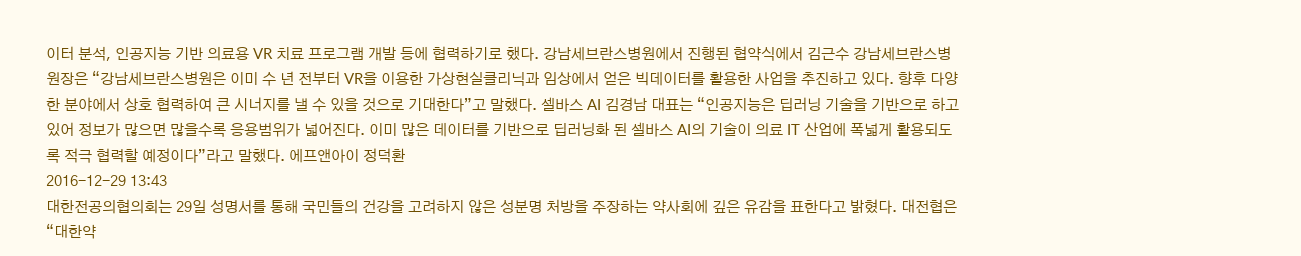이터 분석, 인공지능 기반 의료용 VR 치료 프로그램 개발 등에 협력하기로 했다. 강남세브란스병원에서 진행된 협약식에서 김근수 강남세브란스병원장은 “강남세브란스병원은 이미 수 년 전부터 VR을 이용한 가상현실클리닉과 임상에서 얻은 빅데이터를 활용한 사업을 추진하고 있다. 향후 다양한 분야에서 상호 협력하여 큰 시너지를 낼 수 있을 것으로 기대한다”고 말했다. 셀바스 AI 김경남 대표는 “인공지능은 딥러닝 기술을 기반으로 하고 있어 정보가 많으면 많을수록 응용범위가 넓어진다. 이미 많은 데이터를 기반으로 딥러닝화 된 셀바스 AI의 기술이 의료 IT 산업에 폭넓게 활용되도록 적극 협력할 예정이다”라고 말했다. 에프앤아이 정덕환
2016-12-29 13:43
대한전공의협의회는 29일 성명서를 통해 국민들의 건강을 고려하지 않은 성분명 처방을 주장하는 약사회에 깊은 유감을 표한다고 밝혔다. 대전협은 “대한약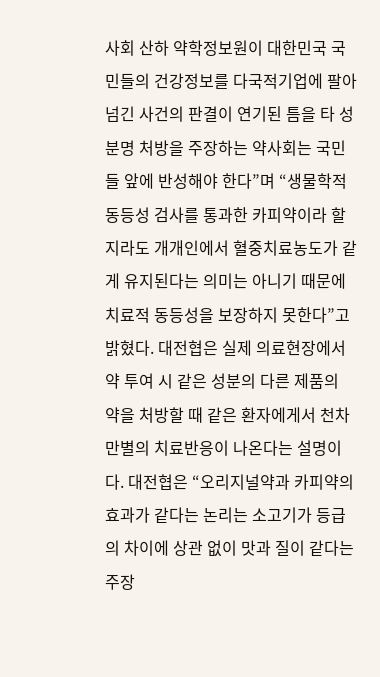사회 산하 약학정보원이 대한민국 국민들의 건강정보를 다국적기업에 팔아넘긴 사건의 판결이 연기된 틈을 타 성분명 처방을 주장하는 약사회는 국민들 앞에 반성해야 한다”며 “생물학적 동등성 검사를 통과한 카피약이라 할 지라도 개개인에서 혈중치료농도가 같게 유지된다는 의미는 아니기 때문에 치료적 동등성을 보장하지 못한다”고 밝혔다. 대전협은 실제 의료현장에서 약 투여 시 같은 성분의 다른 제품의 약을 처방할 때 같은 환자에게서 천차만별의 치료반응이 나온다는 설명이다. 대전협은 “오리지널약과 카피약의 효과가 같다는 논리는 소고기가 등급의 차이에 상관 없이 맛과 질이 같다는 주장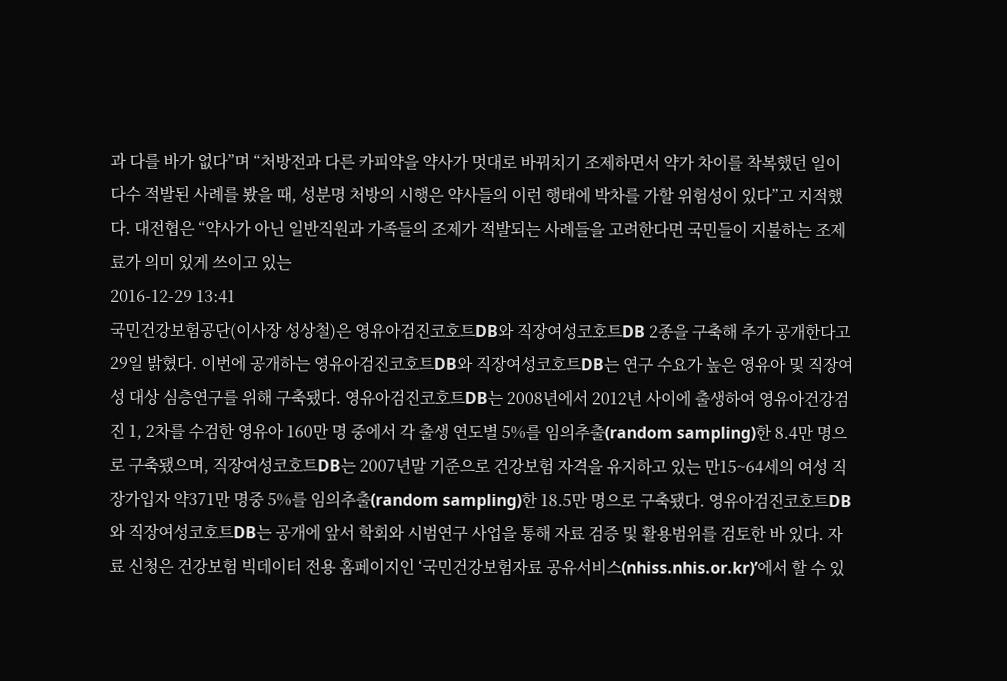과 다를 바가 없다”며 “처방전과 다른 카피약을 약사가 멋대로 바꿔치기 조제하면서 약가 차이를 착복했던 일이 다수 적발된 사례를 봤을 때, 성분명 처방의 시행은 약사들의 이런 행태에 박차를 가할 위험성이 있다”고 지적했다. 대전협은 “약사가 아닌 일반직원과 가족들의 조제가 적발되는 사례들을 고려한다면 국민들이 지불하는 조제료가 의미 있게 쓰이고 있는
2016-12-29 13:41
국민건강보험공단(이사장 성상철)은 영유아검진코호트DB와 직장여성코호트DB 2종을 구축해 추가 공개한다고 29일 밝혔다. 이번에 공개하는 영유아검진코호트DB와 직장여성코호트DB는 연구 수요가 높은 영유아 및 직장여성 대상 심층연구를 위해 구축됐다. 영유아검진코호트DB는 2008년에서 2012년 사이에 출생하여 영유아건강검진 1, 2차를 수검한 영유아 160만 명 중에서 각 출생 연도별 5%를 임의추출(random sampling)한 8.4만 명으로 구축됐으며, 직장여성코호트DB는 2007년말 기준으로 건강보험 자격을 유지하고 있는 만15~64세의 여성 직장가입자 약371만 명중 5%를 임의추출(random sampling)한 18.5만 명으로 구축됐다. 영유아검진코호트DB와 직장여성코호트DB는 공개에 앞서 학회와 시범연구 사업을 통해 자료 검증 및 활용범위를 검토한 바 있다. 자료 신청은 건강보험 빅데이터 전용 홈페이지인 ‘국민건강보험자료 공유서비스(nhiss.nhis.or.kr)’에서 할 수 있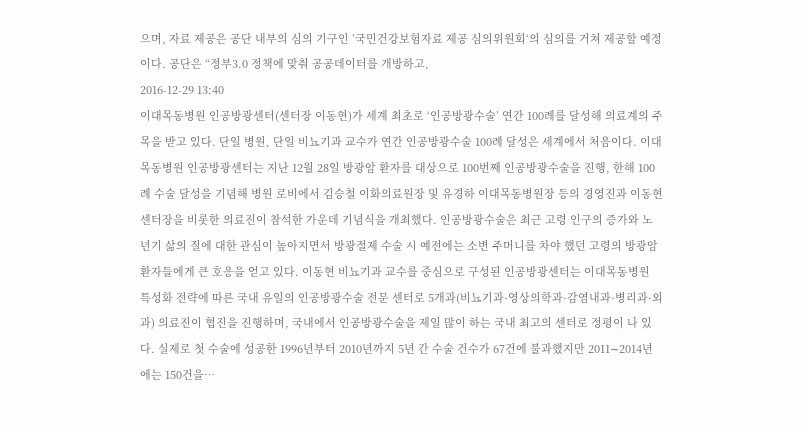으며, 자료 제공은 공단 내부의 심의 기구인 ’국민건강보험자료 제공 심의위원회‘의 심의를 거쳐 제공할 예정이다. 공단은 “정부3.0 정책에 맞춰 공공데이터를 개방하고,
2016-12-29 13:40
이대목동병원 인공방광센터(센터장 이동현)가 세계 최초로 ‘인공방광수술’ 연간 100례를 달성해 의료계의 주목을 받고 있다. 단일 병원, 단일 비뇨기과 교수가 연간 인공방광수술 100례 달성은 세계에서 처음이다. 이대목동병원 인공방광센터는 지난 12월 28일 방광암 환자를 대상으로 100번째 인공방광수술을 진행, 한해 100례 수술 달성을 기념해 병원 로비에서 김승철 이화의료원장 및 유경하 이대목동병원장 등의 경영진과 이동현 센터장을 비롯한 의료진이 참석한 가운데 기념식을 개최했다. 인공방광수술은 최근 고령 인구의 증가와 노년기 삶의 질에 대한 관심이 높아지면서 방광절제 수술 시 예전에는 소변 주머니를 차야 했던 고령의 방광암 환자들에게 큰 호응을 얻고 있다. 이동현 비뇨기과 교수를 중심으로 구성된 인공방광센터는 이대목동병원 특성화 전략에 따른 국내 유일의 인공방광수술 전문 센터로 5개과(비뇨기과·영상의학과·감염내과·병리과·외과) 의료진이 협진을 진행하며, 국내에서 인공방광수술을 제일 많이 하는 국내 최고의 센터로 정평이 나 있다. 실제로 첫 수술에 성공한 1996년부터 2010년까지 5년 간 수술 건수가 67건에 불과했지만 2011∼2014년에는 150건을…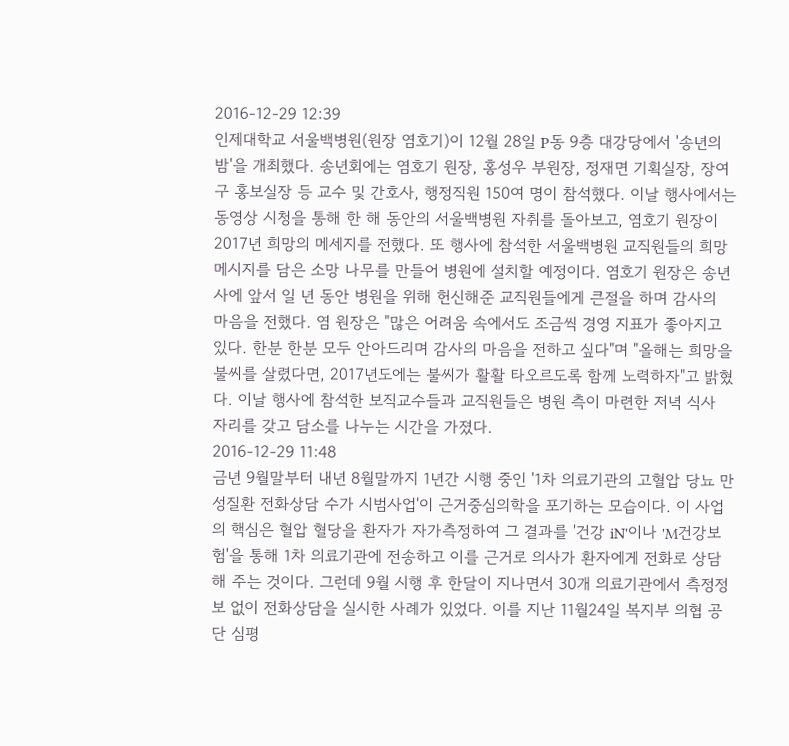2016-12-29 12:39
인제대학교 서울백병원(원장 염호기)이 12월 28일 P동 9층 대강당에서 '송년의 밤'을 개최했다. 송년회에는 염호기 원장, 홍성우 부원장, 정재면 기획실장, 장여구 홍보실장 등 교수 및 간호사, 행정직원 150여 명이 참석했다. 이날 행사에서는 동영상 시청을 통해 한 해 동안의 서울백병원 자취를 돌아보고, 염호기 원장이 2017년 희망의 메세지를 전했다. 또 행사에 참석한 서울백병원 교직원들의 희망 메시지를 담은 소망 나무를 만들어 병원에 설치할 예정이다. 염호기 원장은 송년사에 앞서 일 년 동안 병원을 위해 헌신해준 교직원들에게 큰절을 하며 감사의 마음을 전했다. 염 원장은 "많은 어려움 속에서도 조금씩 경영 지표가 좋아지고 있다. 한분 한분 모두 안아드리며 감사의 마음을 전하고 싶다"며 "올해는 희망을 불씨를 살렸다면, 2017년도에는 불씨가 활활 타오르도록 함께 노력하자"고 밝혔다. 이날 행사에 참석한 보직교수들과 교직원들은 병원 측이 마련한 저녁 식사 자리를 갖고 담소를 나누는 시간을 가졌다.
2016-12-29 11:48
금년 9월말부터 내년 8월말까지 1년간 시행 중인 '1차 의료기관의 고혈압 당뇨 만성질환 전화상담 수가 시범사업'이 근거중심의학을 포기하는 모습이다. 이 사업의 핵심은 혈압 혈당을 환자가 자가측정하여 그 결과를 '건강 iN'이나 'M건강보험'을 통해 1차 의료기관에 전송하고 이를 근거로 의사가 환자에게 전화로 상담해 주는 것이다. 그런데 9월 시행 후 한달이 지나면서 30개 의료기관에서 측정정보 없이 전화상담을 실시한 사례가 있었다. 이를 지난 11월24일 복지부 의협 공단 심평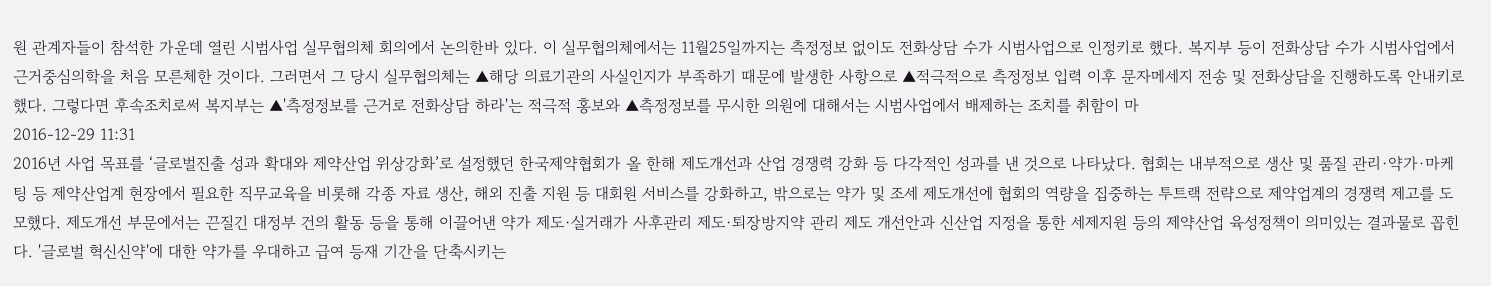원 관계자들이 참석한 가운데 열린 시범사업 실무협의체 회의에서 논의한바 있다. 이 실무협의체에서는 11월25일까지는 측정정보 없이도 전화상담 수가 시범사업으로 인정키로 했다. 복지부 등이 전화상담 수가 시범사업에서 근거중심의학을 처음 모른체한 것이다. 그러면서 그 당시 실무협의체는 ▲해당 의료기관의 사실인지가 부족하기 때문에 발생한 사항으로 ▲적극적으로 측정정보 입력 이후 문자메세지 전송 및 전화상담을 진행하도록 안내키로 했다. 그렇다면 후속조치로써 복지부는 ▲'측정정보를 근거로 전화상담 하라'는 적극적 홍보와 ▲측정정보를 무시한 의원에 대해서는 시범사업에서 배제하는 조치를 취함이 마
2016-12-29 11:31
2016년 사업 목표를 ‘글로벌진출 성과 확대와 제약산업 위상강화’로 설정했던 한국제약협회가 올 한해 제도개선과 산업 경쟁력 강화 등 다각적인 성과를 낸 것으로 나타났다. 협회는 내부적으로 생산 및 품질 관리·약가·마케팅 등 제약산업계 현장에서 필요한 직무교육을 비롯해 각종 자료 생산, 해외 진출 지원 등 대회원 서비스를 강화하고, 밖으로는 약가 및 조세 제도개선에 협회의 역량을 집중하는 투트랙 전략으로 제약업계의 경쟁력 제고를 도모했다. 제도개선 부문에서는 끈질긴 대정부 건의 활동 등을 통해 이끌어낸 약가 제도·실거래가 사후관리 제도·퇴장방지약 관리 제도 개선안과 신산업 지정을 통한 세제지원 등의 제약산업 육성정책이 의미있는 결과물로 꼽힌다. '글로벌 혁신신약'에 대한 약가를 우대하고 급여 등재 기간을 단축시키는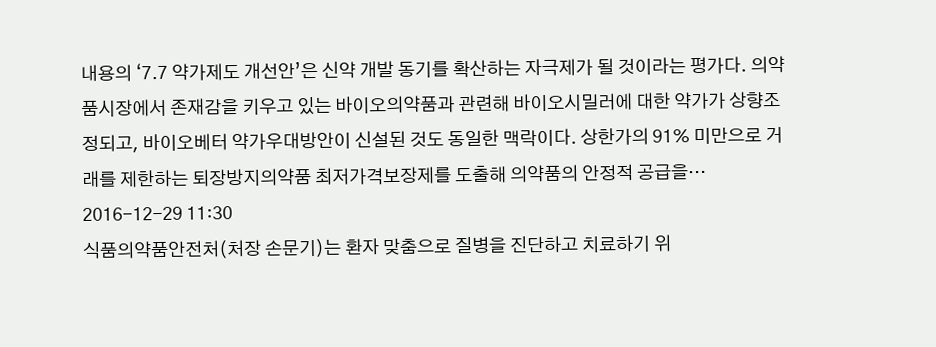내용의 ‘7.7 약가제도 개선안’은 신약 개발 동기를 확산하는 자극제가 될 것이라는 평가다. 의약품시장에서 존재감을 키우고 있는 바이오의약품과 관련해 바이오시밀러에 대한 약가가 상향조정되고, 바이오베터 약가우대방안이 신설된 것도 동일한 맥락이다. 상한가의 91% 미만으로 거래를 제한하는 퇴장방지의약품 최저가격보장제를 도출해 의약품의 안정적 공급을…
2016-12-29 11:30
식품의약품안전처(처장 손문기)는 환자 맞춤으로 질병을 진단하고 치료하기 위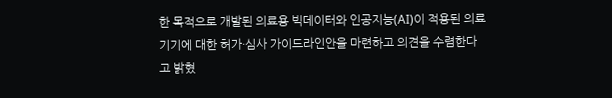한 목적으로 개발된 의료용 빅데이터와 인공지능(AI)이 적용된 의료기기에 대한 허가·심사 가이드라인안을 마련하고 의견을 수렴한다고 밝혔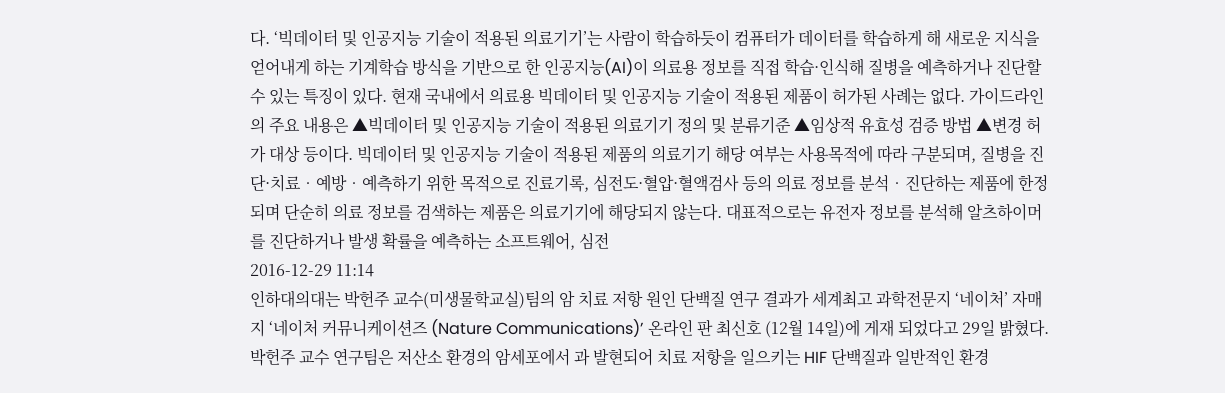다. ‘빅데이터 및 인공지능 기술이 적용된 의료기기’는 사람이 학습하듯이 컴퓨터가 데이터를 학습하게 해 새로운 지식을 얻어내게 하는 기계학습 방식을 기반으로 한 인공지능(AI)이 의료용 정보를 직접 학습·인식해 질병을 예측하거나 진단할 수 있는 특징이 있다. 현재 국내에서 의료용 빅데이터 및 인공지능 기술이 적용된 제품이 허가된 사례는 없다. 가이드라인의 주요 내용은 ▲빅데이터 및 인공지능 기술이 적용된 의료기기 정의 및 분류기준 ▲임상적 유효성 검증 방법 ▲변경 허가 대상 등이다. 빅데이터 및 인공지능 기술이 적용된 제품의 의료기기 해당 여부는 사용목적에 따라 구분되며, 질병을 진단·치료‧예방‧예측하기 위한 목적으로 진료기록, 심전도·혈압·혈액검사 등의 의료 정보를 분석‧진단하는 제품에 한정되며 단순히 의료 정보를 검색하는 제품은 의료기기에 해당되지 않는다. 대표적으로는 유전자 정보를 분석해 알츠하이머를 진단하거나 발생 확률을 예측하는 소프트웨어, 심전
2016-12-29 11:14
인하대의대는 박헌주 교수(미생물학교실)팀의 암 치료 저항 원인 단백질 연구 결과가 세계최고 과학전문지 ‘네이처’ 자매지 ‘네이처 커뮤니케이션즈 (Nature Communications)’ 온라인 판 최신호 (12월 14일)에 게재 되었다고 29일 밝혔다. 박헌주 교수 연구팀은 저산소 환경의 암세포에서 과 발현되어 치료 저항을 일으키는 HIF 단백질과 일반적인 환경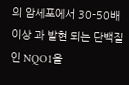의 암세포에서 30-50배 이상 과 발현 되는 단백질인 NQO1을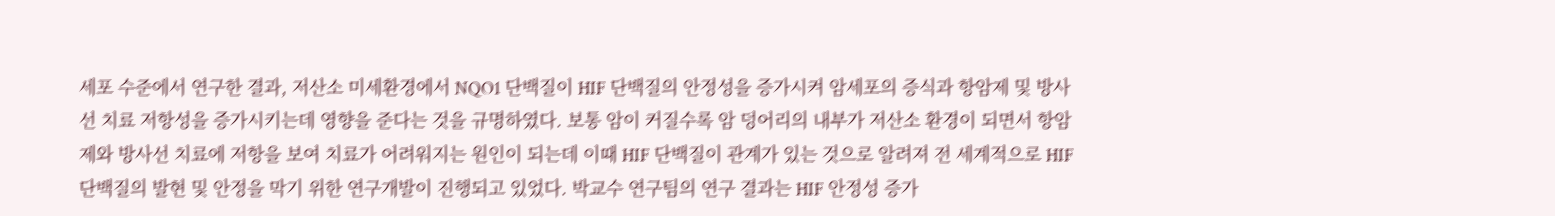세포 수준에서 연구한 결과, 저산소 미세환경에서 NQO1 단백질이 HIF 단백질의 안정성을 증가시켜 암세포의 증식과 항암제 및 방사선 치료 저항성을 증가시키는데 영향을 준다는 것을 규명하였다. 보통 암이 커질수록 암 덩어리의 내부가 저산소 환경이 되면서 항암제와 방사선 치료에 저항을 보여 치료가 어려워지는 원인이 되는데 이때 HIF 단백질이 관계가 있는 것으로 알려져 전 세계적으로 HIF 단백질의 발현 및 안정을 막기 위한 연구개발이 진행되고 있었다. 박교수 연구팀의 연구 결과는 HIF 안정성 증가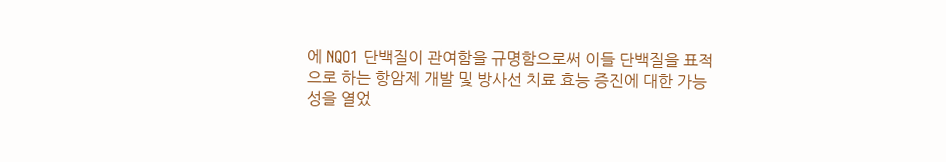에 NQO1 단백질이 관여함을 규명함으로써 이들 단백질을 표적으로 하는 항암제 개발 및 방사선 치료 효능 증진에 대한 가능성을 열었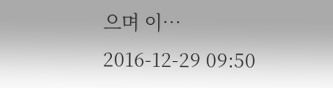으며 이…
2016-12-29 09:50